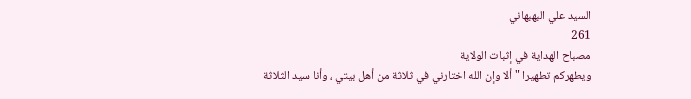السيد علي البهبهاني
261
مصباح الهداية في إثبات الولاية
ويطهركم تطهيرا " ألا وإن الله اختارني في ثلاثة من أهل بيتي ، وأنا سيد الثلاثة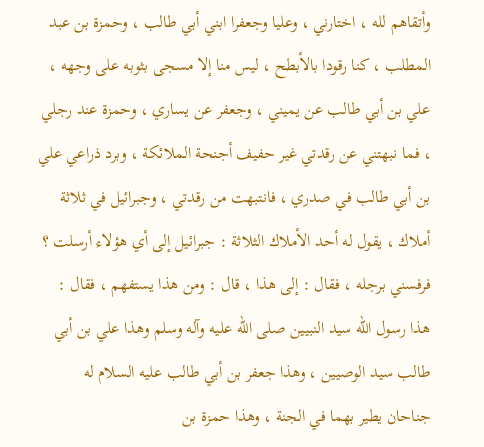وأتقاهم لله ، اختارني ، وعليا وجعفرا ابني أبي طالب ، وحمزة بن عبد المطلب ، كنا رقودا بالأبطح ، ليس منا إلا مسجى بثوبه على وجهه ، علي بن أبي طالب عن يميني ، وجعفر عن يساري ، وحمزة عند رجلي ، فما نبهتني عن رقدتي غير حفيف أجنحة الملائكة ، وبرد ذراعي علي بن أبي طالب في صدري ، فانتبهت من رقدتي ، وجبرائيل في ثلاثة أملاك ، يقول له أحد الأملاك الثلاثة : جبرائيل إلى أي هؤلاء أرسلت ؟ فرفسني برجله ، فقال : إلى هذا ، قال : ومن هذا يستفهم ، فقال : هذا رسول الله سيد النبيين صلى الله عليه وآله وسلم وهذا علي بن أبي طالب سيد الوصيين ، وهذا جعفر بن أبي طالب عليه السلام له جناحان يطير بهما في الجنة ، وهذا حمزة بن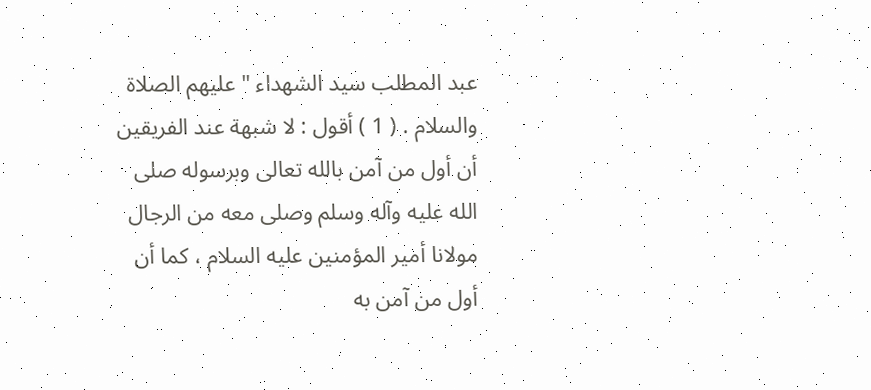عبد المطلب سيد الشهداء " عليهم الصلاة والسلام . ( 1 ) أقول : لا شبهة عند الفريقين أن أول من آمن بالله تعالى وبرسوله صلى الله عليه وآله وسلم وصلى معه من الرجال مولانا أمير المؤمنين عليه السلام ، كما أن أول من آمن به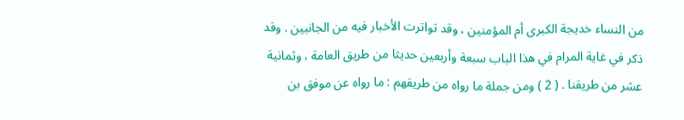من النساء خديجة الكبرى أم المؤمنين ، وقد تواترت الأخبار فيه من الجانبين . وقد ذكر في غاية المرام في هذا الباب سبعة وأربعين حديثا من طريق العامة ، وثمانية عشر من طريقنا . ( 2 ) ومن جملة ما رواه من طريقهم : ما رواه عن موفق بن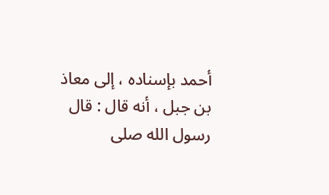أحمد بإسناده ، إلى معاذ بن جبل ، أنه قال : قال رسول الله صلى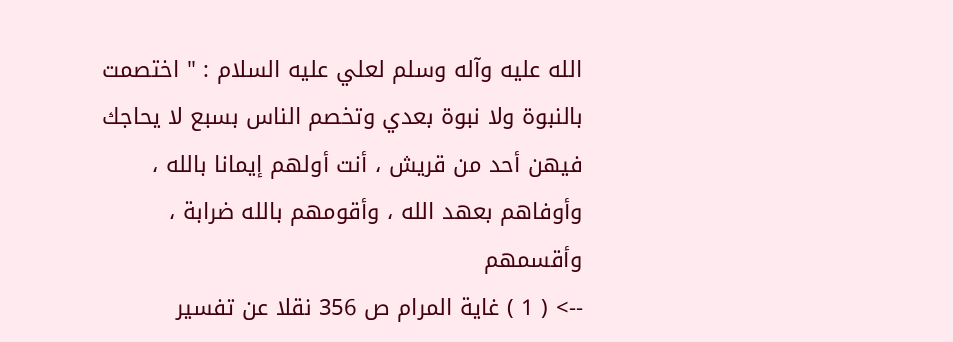الله عليه وآله وسلم لعلي عليه السلام : " اختصمت بالنبوة ولا نبوة بعدي وتخصم الناس بسبع لا يحاجك فيهن أحد من قريش ، أنت أولهم إيمانا بالله ، وأوفاهم بعهد الله ، وأقومهم بالله ضرابة ، وأقسمهم
--> ( 1 ) غاية المرام ص 356 نقلا عن تفسير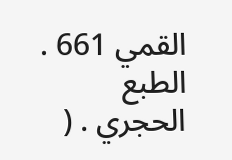القمي 661 . الطبع الحجري . (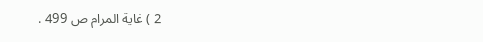2 ) غاية المرام ص 499 .